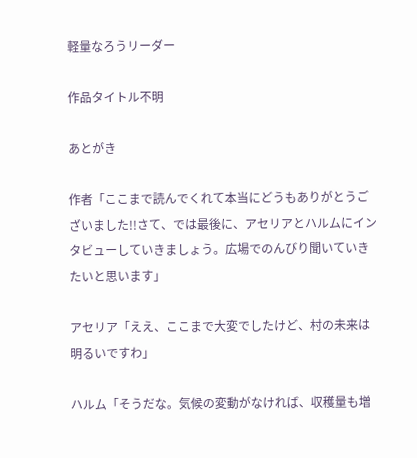軽量なろうリーダー

作品タイトル不明

あとがき

作者「ここまで読んでくれて本当にどうもありがとうございました!!さて、では最後に、アセリアとハルムにインタビューしていきましょう。広場でのんびり聞いていきたいと思います」

アセリア「ええ、ここまで大変でしたけど、村の未来は明るいですわ」

ハルム「そうだな。気候の変動がなければ、収穫量も増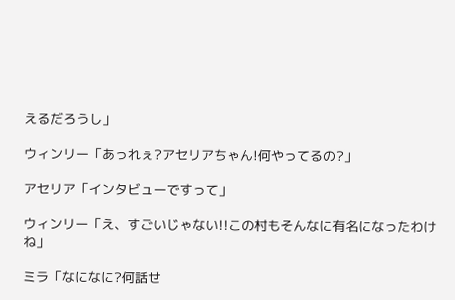えるだろうし」

ウィンリー「あっれぇ?アセリアちゃん!何やってるの?」

アセリア「インタビューですって」

ウィンリー「え、すごいじゃない!!この村もそんなに有名になったわけね」

ミラ「なになに?何話せ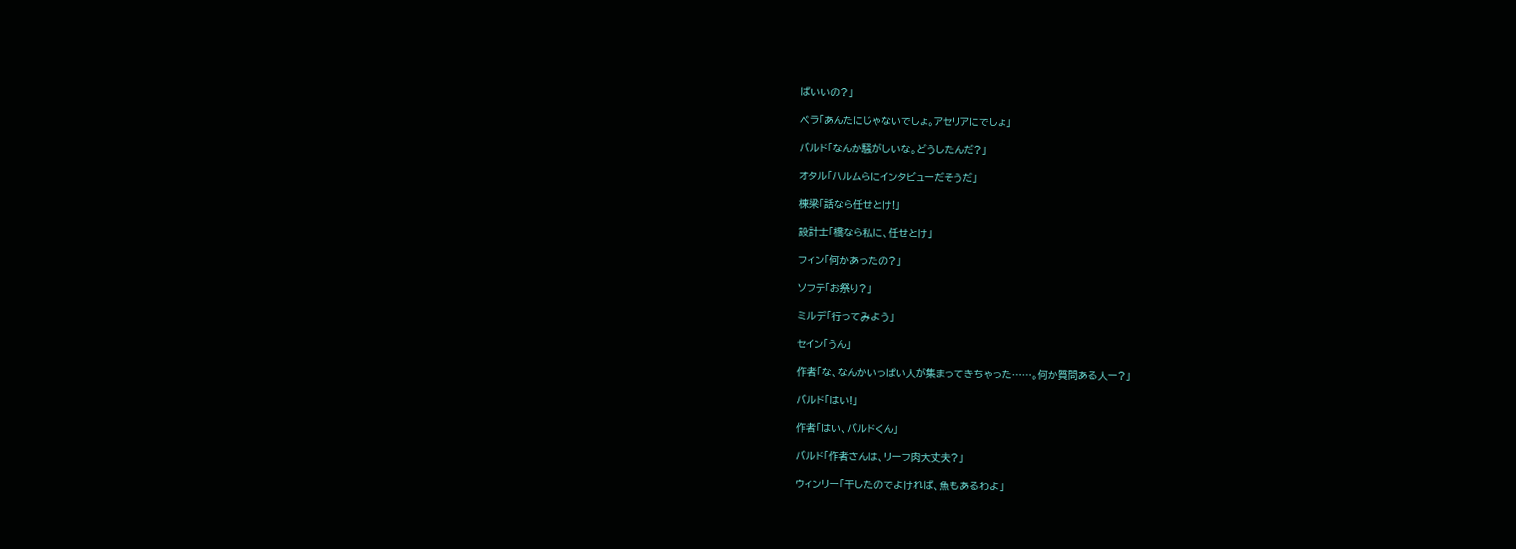ばいいの?」

ベラ「あんたにじゃないでしょ。アセリアにでしょ」

バルド「なんか騒がしいな。どうしたんだ?」

オタル「ハルムらにインタビューだそうだ」

棟梁「話なら任せとけ!」

設計士「橋なら私に、任せとけ」

フィン「何かあったの?」

ソフテ「お祭り?」

ミルデ「行ってみよう」

セイン「うん」

作者「な、なんかいっぱい人が集まってきちゃった……。何か質問ある人ー?」

バルド「はい!」

作者「はい、バルドくん」

バルド「作者さんは、リーフ肉大丈夫?」

ウィンリー「干したのでよければ、魚もあるわよ」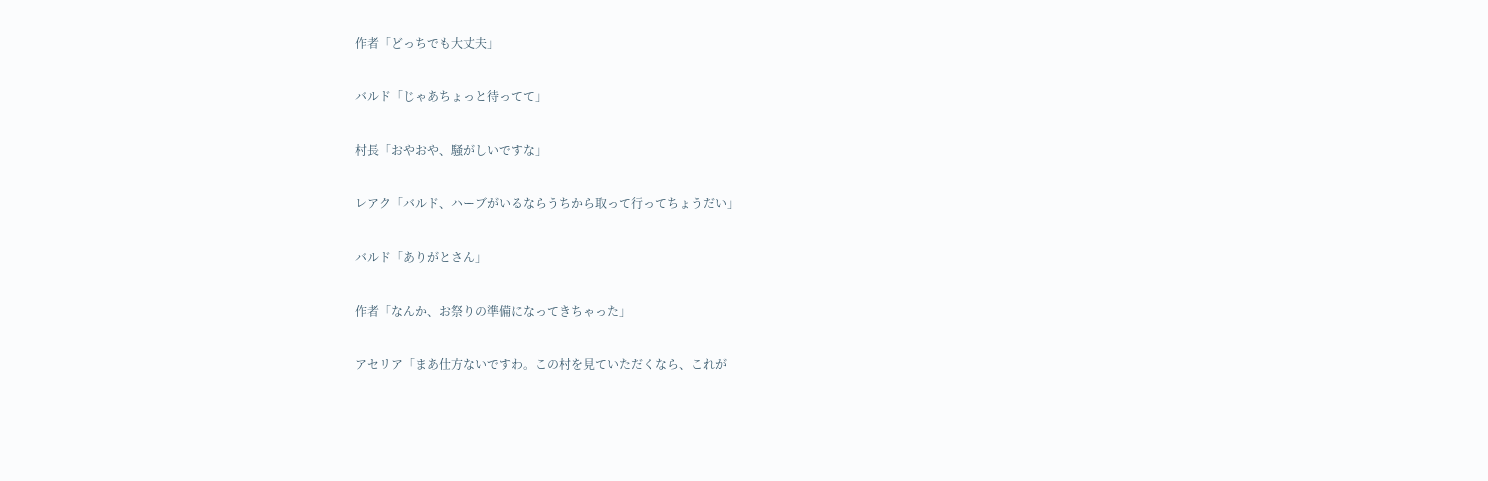作者「どっちでも大丈夫」

バルド「じゃあちょっと待ってて」

村長「おやおや、騒がしいですな」

レアク「バルド、ハーブがいるならうちから取って行ってちょうだい」

バルド「ありがとさん」

作者「なんか、お祭りの準備になってきちゃった」

アセリア「まあ仕方ないですわ。この村を見ていただくなら、これが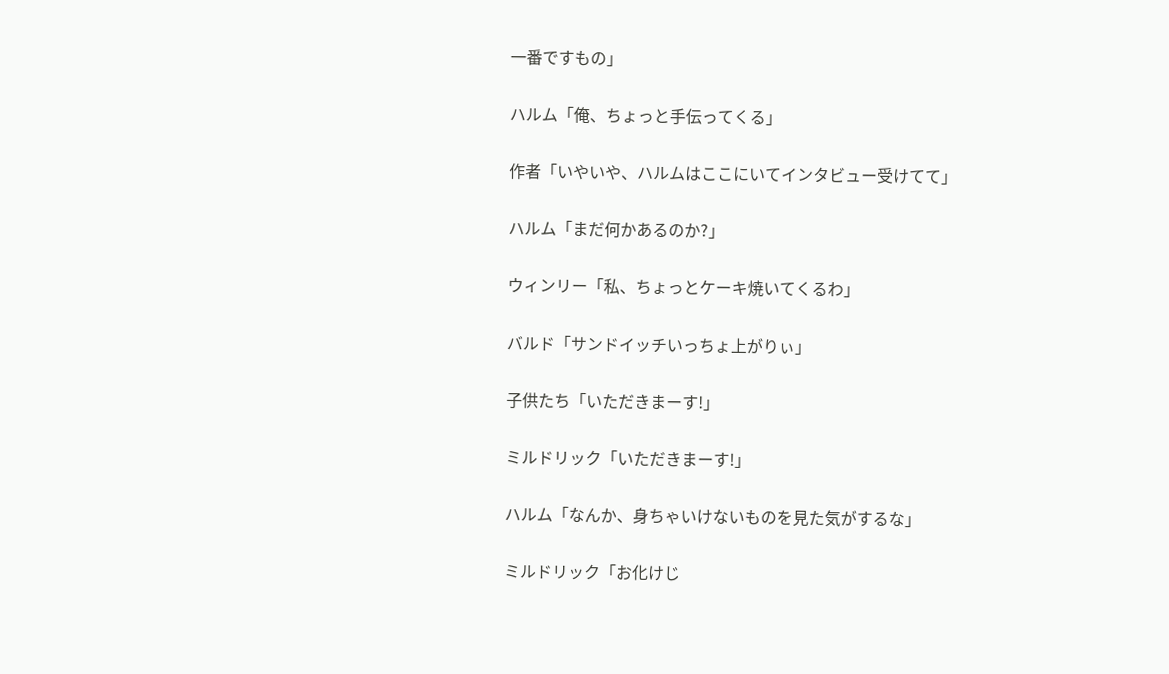一番ですもの」

ハルム「俺、ちょっと手伝ってくる」

作者「いやいや、ハルムはここにいてインタビュー受けてて」

ハルム「まだ何かあるのか?」

ウィンリー「私、ちょっとケーキ焼いてくるわ」

バルド「サンドイッチいっちょ上がりぃ」

子供たち「いただきまーす!」

ミルドリック「いただきまーす!」

ハルム「なんか、身ちゃいけないものを見た気がするな」

ミルドリック「お化けじ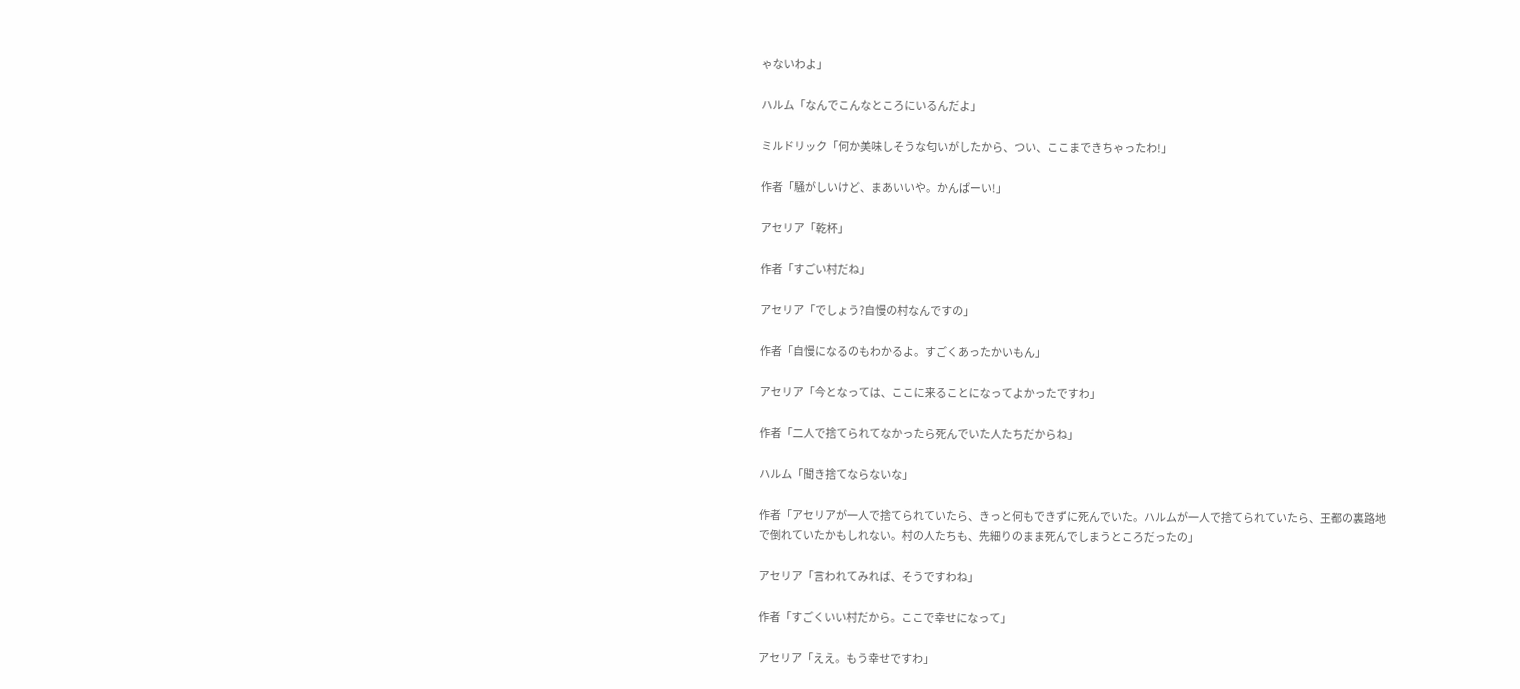ゃないわよ」

ハルム「なんでこんなところにいるんだよ」

ミルドリック「何か美味しそうな匂いがしたから、つい、ここまできちゃったわ!」

作者「騒がしいけど、まあいいや。かんぱーい!」

アセリア「乾杯」

作者「すごい村だね」

アセリア「でしょう?自慢の村なんですの」

作者「自慢になるのもわかるよ。すごくあったかいもん」

アセリア「今となっては、ここに来ることになってよかったですわ」

作者「二人で捨てられてなかったら死んでいた人たちだからね」

ハルム「聞き捨てならないな」

作者「アセリアが一人で捨てられていたら、きっと何もできずに死んでいた。ハルムが一人で捨てられていたら、王都の裏路地で倒れていたかもしれない。村の人たちも、先細りのまま死んでしまうところだったの」

アセリア「言われてみれば、そうですわね」

作者「すごくいい村だから。ここで幸せになって」

アセリア「ええ。もう幸せですわ」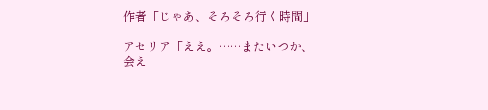作者「じゃあ、そろそろ行く時間」

アセリア「ええ。……またいつか、会え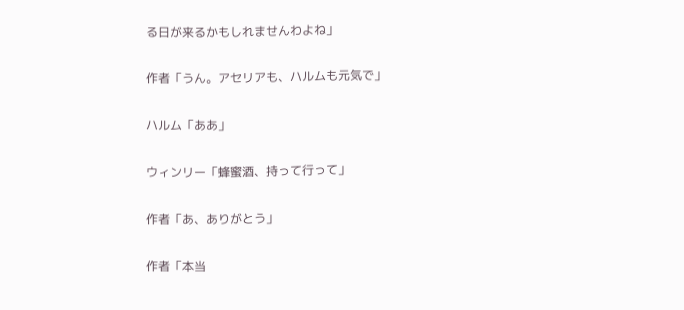る日が来るかもしれませんわよね」

作者「うん。アセリアも、ハルムも元気で」

ハルム「ああ」

ウィンリー「蜂蜜酒、持って行って」

作者「あ、ありがとう」

作者「本当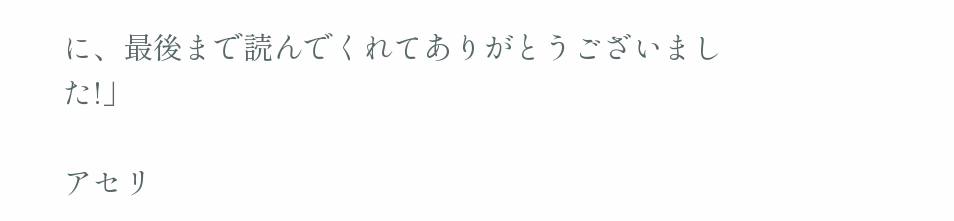に、最後まで読んでくれてありがとうございました!」

アセリ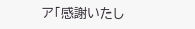ア「感謝いたし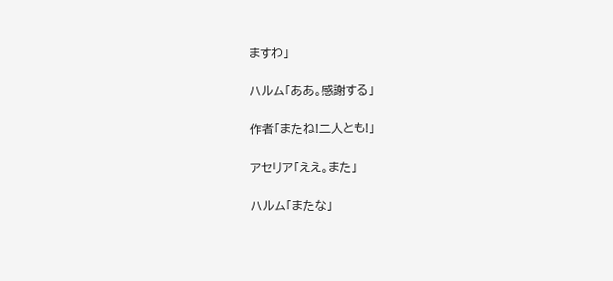ますわ」

ハルム「ああ。感謝する」

作者「またね!二人とも!」

アセリア「ええ。また」

ハルム「またな」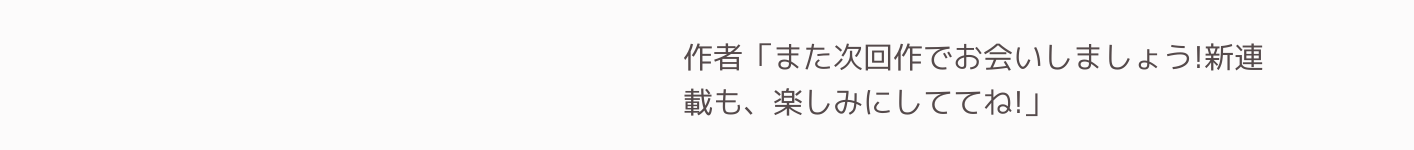作者「また次回作でお会いしましょう!新連載も、楽しみにしててね!」